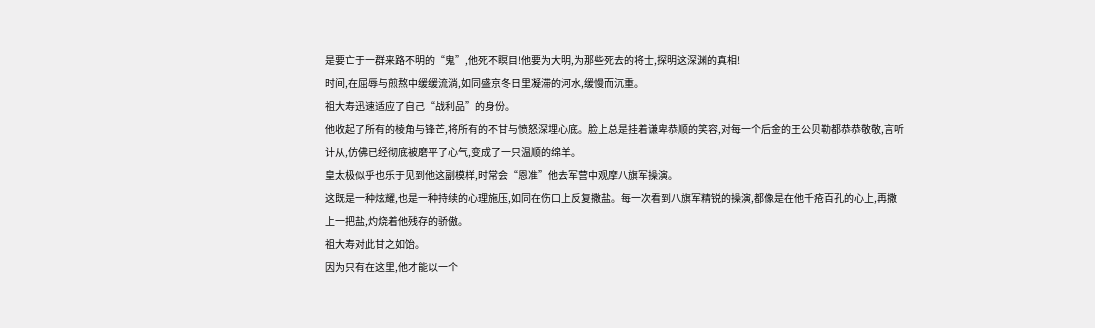是要亡于一群来路不明的“鬼”,他死不瞑目!他要为大明,为那些死去的将士,探明这深渊的真相!
时间,在屈辱与煎熬中缓缓流淌,如同盛京冬日里凝滞的河水,缓慢而沉重。
祖大寿迅速适应了自己“战利品”的身份。
他收起了所有的棱角与锋芒,将所有的不甘与愤怒深埋心底。脸上总是挂着谦卑恭顺的笑容,对每一个后金的王公贝勒都恭恭敬敬,言听计从,仿佛已经彻底被磨平了心气,变成了一只温顺的绵羊。
皇太极似乎也乐于见到他这副模样,时常会“恩准”他去军营中观摩八旗军操演。
这既是一种炫耀,也是一种持续的心理施压,如同在伤口上反复撒盐。每一次看到八旗军精锐的操演,都像是在他千疮百孔的心上,再撒上一把盐,灼烧着他残存的骄傲。
祖大寿对此甘之如饴。
因为只有在这里,他才能以一个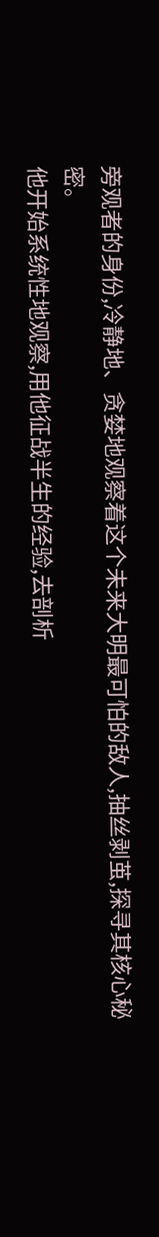旁观者的身份,冷静地、贪婪地观察着这个未来大明最可怕的敌人,抽丝剥茧,探寻其核心秘密。
他开始系统性地观察,用他征战半生的经验,去剖析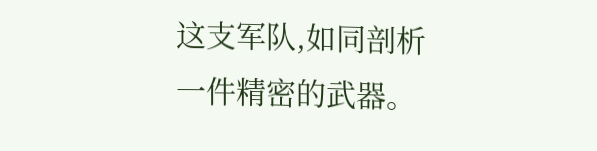这支军队,如同剖析一件精密的武器。